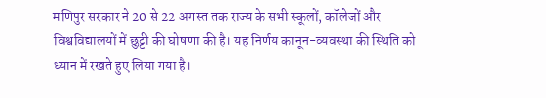मणिपुर सरकार ने 20 से 22 अगस्त तक राज्य के सभी स्कूलों, कॉलेजों और विश्वविद्यालयों में छुट्टी की घोषणा की है। यह निर्णय कानून-व्यवस्था की स्थिति को ध्यान में रखते हुए लिया गया है।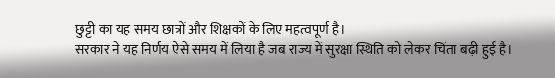छुट्टी का यह समय छात्रों और शिक्षकों के लिए महत्वपूर्ण है।
सरकार ने यह निर्णय ऐसे समय में लिया है जब राज्य में सुरक्षा स्थिति को लेकर चिंता बढ़ी हुई है।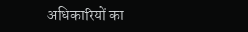अधिकारियों का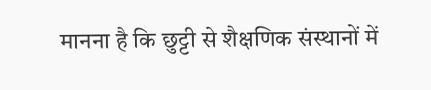मानना है कि छुट्टी से शैक्षणिक संस्थानों में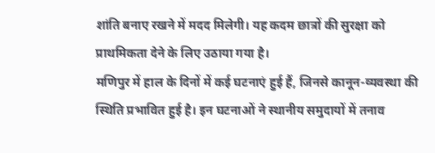शांति बनाए रखने में मदद मिलेगी। यह कदम छात्रों की सुरक्षा को प्राथमिकता देने के लिए उठाया गया है।
मणिपुर में हाल के दिनों में कई घटनाएं हुई हैं, जिनसे कानून-व्यवस्था की स्थिति प्रभावित हुई है। इन घटनाओं ने स्थानीय समुदायों में तनाव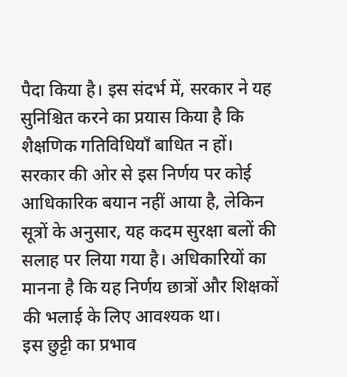पैदा किया है। इस संदर्भ में, सरकार ने यह सुनिश्चित करने का प्रयास किया है कि शैक्षणिक गतिविधियाँ बाधित न हों।
सरकार की ओर से इस निर्णय पर कोई आधिकारिक बयान नहीं आया है, लेकिन सूत्रों के अनुसार, यह कदम सुरक्षा बलों की सलाह पर लिया गया है। अधिकारियों का मानना है कि यह निर्णय छात्रों और शिक्षकों की भलाई के लिए आवश्यक था।
इस छुट्टी का प्रभाव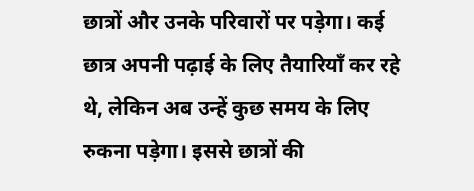छात्रों और उनके परिवारों पर पड़ेगा। कई छात्र अपनी पढ़ाई के लिए तैयारियाँ कर रहे थे, लेकिन अब उन्हें कुछ समय के लिए रुकना पड़ेगा। इससे छात्रों की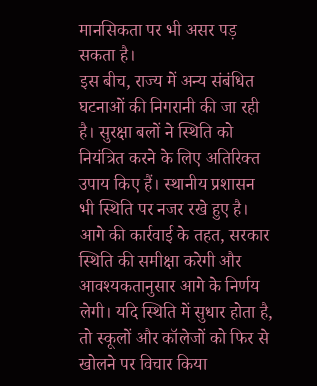मानसिकता पर भी असर पड़ सकता है।
इस बीच, राज्य में अन्य संबंधित घटनाओं की निगरानी की जा रही है। सुरक्षा बलों ने स्थिति को नियंत्रित करने के लिए अतिरिक्त उपाय किए हैं। स्थानीय प्रशासन भी स्थिति पर नजर रखे हुए है।
आगे की कार्रवाई के तहत, सरकार स्थिति की समीक्षा करेगी और आवश्यकतानुसार आगे के निर्णय लेगी। यदि स्थिति में सुधार होता है, तो स्कूलों और कॉलेजों को फिर से खोलने पर विचार किया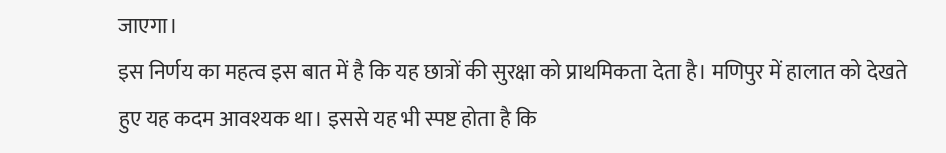जाएगा।
इस निर्णय का महत्व इस बात में है कि यह छात्रों की सुरक्षा को प्राथमिकता देता है। मणिपुर में हालात को देखते हुए यह कदम आवश्यक था। इससे यह भी स्पष्ट होता है कि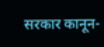सरकार कानून-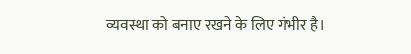व्यवस्था को बनाए रखने के लिए गंभीर है।